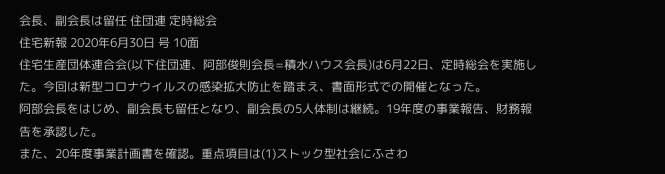会長、副会長は留任 住団連 定時総会
住宅新報 2020年6月30日 号 10面
住宅生産団体連合会(以下住団連、阿部俊則会長=積水ハウス会長)は6月22日、定時総会を実施した。今回は新型コロナウイルスの感染拡大防止を踏まえ、書面形式での開催となった。
阿部会長をはじめ、副会長も留任となり、副会長の5人体制は継続。19年度の事業報告、財務報告を承認した。
また、20年度事業計画書を確認。重点項目は(1)ストック型社会にふさわ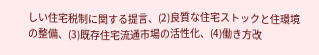しい住宅税制に関する提言、(2)良質な住宅ストックと住環境の整備、(3)既存住宅流通市場の活性化、(4)働き方改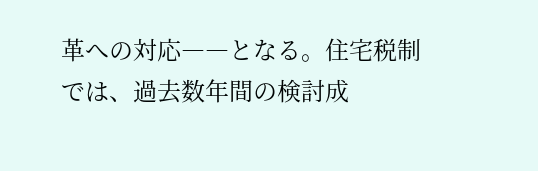革への対応――となる。住宅税制では、過去数年間の検討成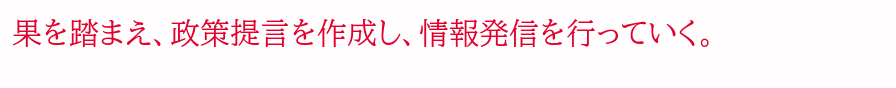果を踏まえ、政策提言を作成し、情報発信を行っていく。